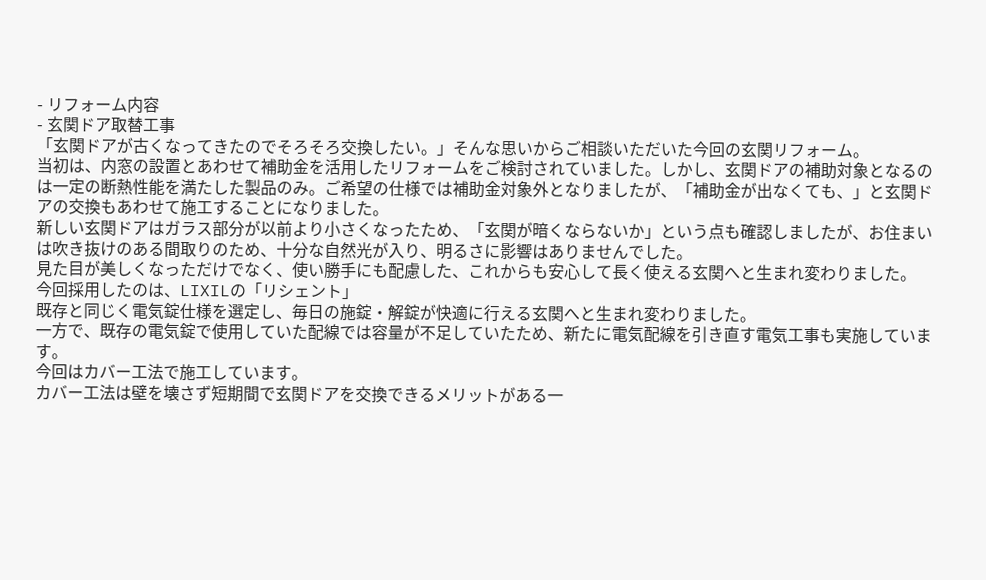- リフォーム内容
- 玄関ドア取替工事
「玄関ドアが古くなってきたのでそろそろ交換したい。」そんな思いからご相談いただいた今回の玄関リフォーム。
当初は、内窓の設置とあわせて補助金を活用したリフォームをご検討されていました。しかし、玄関ドアの補助対象となるのは一定の断熱性能を満たした製品のみ。ご希望の仕様では補助金対象外となりましたが、「補助金が出なくても、」と玄関ドアの交換もあわせて施工することになりました。
新しい玄関ドアはガラス部分が以前より小さくなったため、「玄関が暗くならないか」という点も確認しましたが、お住まいは吹き抜けのある間取りのため、十分な自然光が入り、明るさに影響はありませんでした。
見た目が美しくなっただけでなく、使い勝手にも配慮した、これからも安心して長く使える玄関へと生まれ変わりました。
今回採用したのは、LIXILの「リシェント」
既存と同じく電気錠仕様を選定し、毎日の施錠・解錠が快適に行える玄関へと生まれ変わりました。
一方で、既存の電気錠で使用していた配線では容量が不足していたため、新たに電気配線を引き直す電気工事も実施しています。
今回はカバー工法で施工しています。
カバー工法は壁を壊さず短期間で玄関ドアを交換できるメリットがある一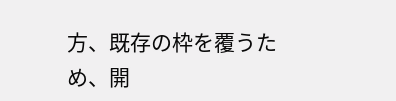方、既存の枠を覆うため、開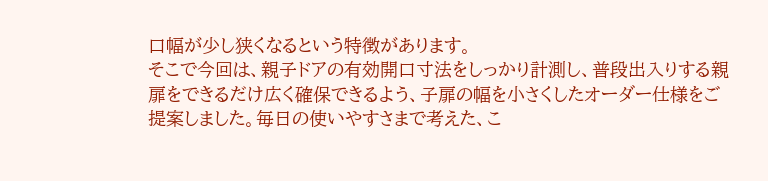口幅が少し狭くなるという特徴があります。
そこで今回は、親子ドアの有効開口寸法をしっかり計測し、普段出入りする親扉をできるだけ広く確保できるよう、子扉の幅を小さくしたオーダー仕様をご提案しました。毎日の使いやすさまで考えた、こ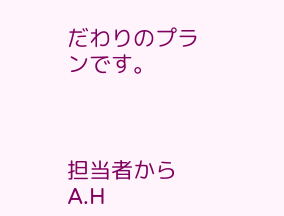だわりのプランです。



担当者から
A.H